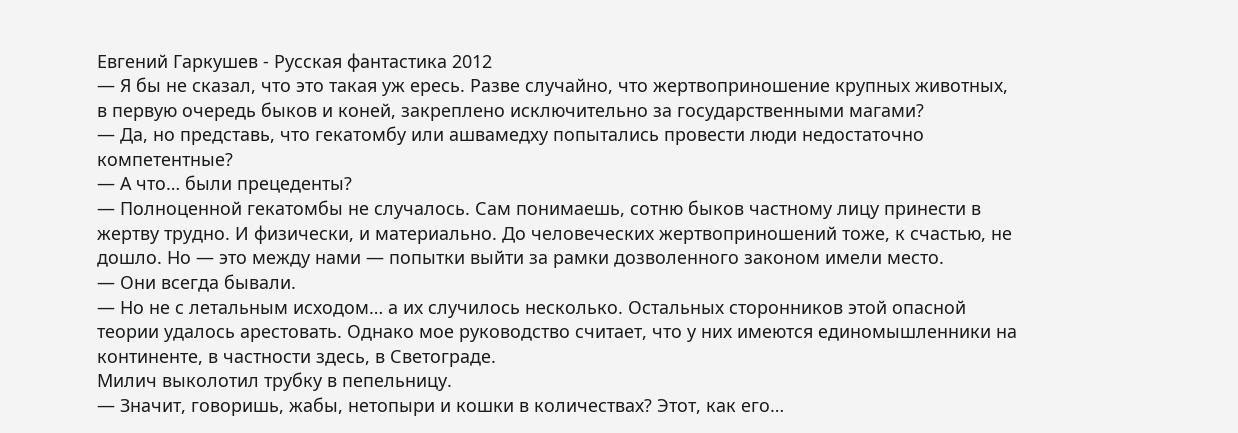Евгений Гаркушев - Русская фантастика 2012
— Я бы не сказал, что это такая уж ересь. Разве случайно, что жертвоприношение крупных животных, в первую очередь быков и коней, закреплено исключительно за государственными магами?
— Да, но представь, что гекатомбу или ашвамедху попытались провести люди недостаточно компетентные?
— А что… были прецеденты?
— Полноценной гекатомбы не случалось. Сам понимаешь, сотню быков частному лицу принести в жертву трудно. И физически, и материально. До человеческих жертвоприношений тоже, к счастью, не дошло. Но — это между нами — попытки выйти за рамки дозволенного законом имели место.
— Они всегда бывали.
— Но не с летальным исходом… а их случилось несколько. Остальных сторонников этой опасной теории удалось арестовать. Однако мое руководство считает, что у них имеются единомышленники на континенте, в частности здесь, в Светограде.
Милич выколотил трубку в пепельницу.
— Значит, говоришь, жабы, нетопыри и кошки в количествах? Этот, как его…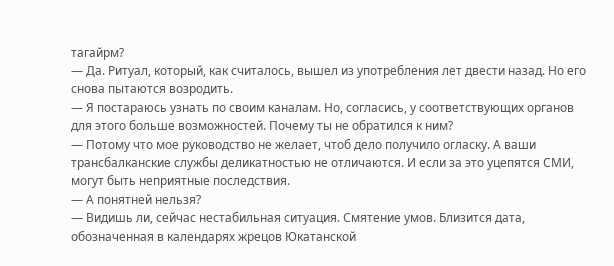тагайрм?
— Да. Ритуал, который, как считалось, вышел из употребления лет двести назад. Но его снова пытаются возродить.
— Я постараюсь узнать по своим каналам. Но, согласись, у соответствующих органов для этого больше возможностей. Почему ты не обратился к ним?
— Потому что мое руководство не желает, чтоб дело получило огласку. А ваши трансбалканские службы деликатностью не отличаются. И если за это уцепятся СМИ, могут быть неприятные последствия.
— А понятней нельзя?
— Видишь ли, сейчас нестабильная ситуация. Смятение умов. Близится дата, обозначенная в календарях жрецов Юкатанской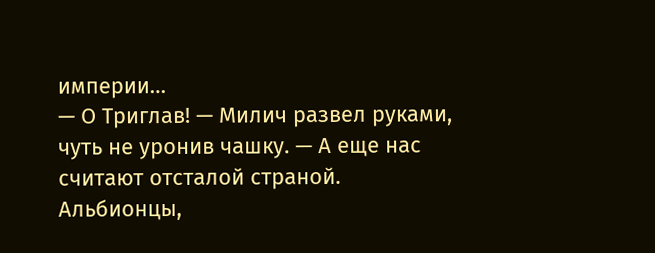империи…
— О Триглав! — Милич развел руками, чуть не уронив чашку. — А еще нас считают отсталой страной. Альбионцы,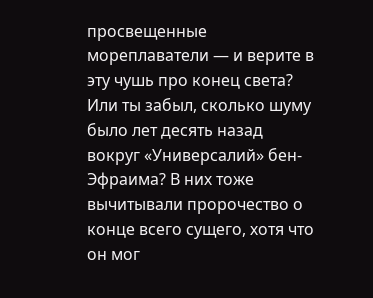просвещенные мореплаватели — и верите в эту чушь про конец света? Или ты забыл, сколько шуму было лет десять назад вокруг «Универсалий» бен-Эфраима? В них тоже вычитывали пророчество о конце всего сущего, хотя что он мог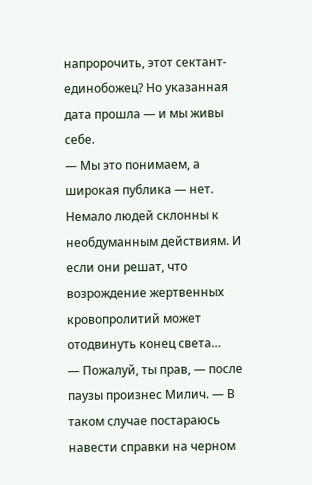напророчить, этот сектант-единобожец? Но указанная дата прошла — и мы живы себе.
— Мы это понимаем, а широкая публика — нет. Немало людей склонны к необдуманным действиям. И если они решат, что возрождение жертвенных кровопролитий может отодвинуть конец света…
— Пожалуй, ты прав, — после паузы произнес Милич. — В таком случае постараюсь навести справки на черном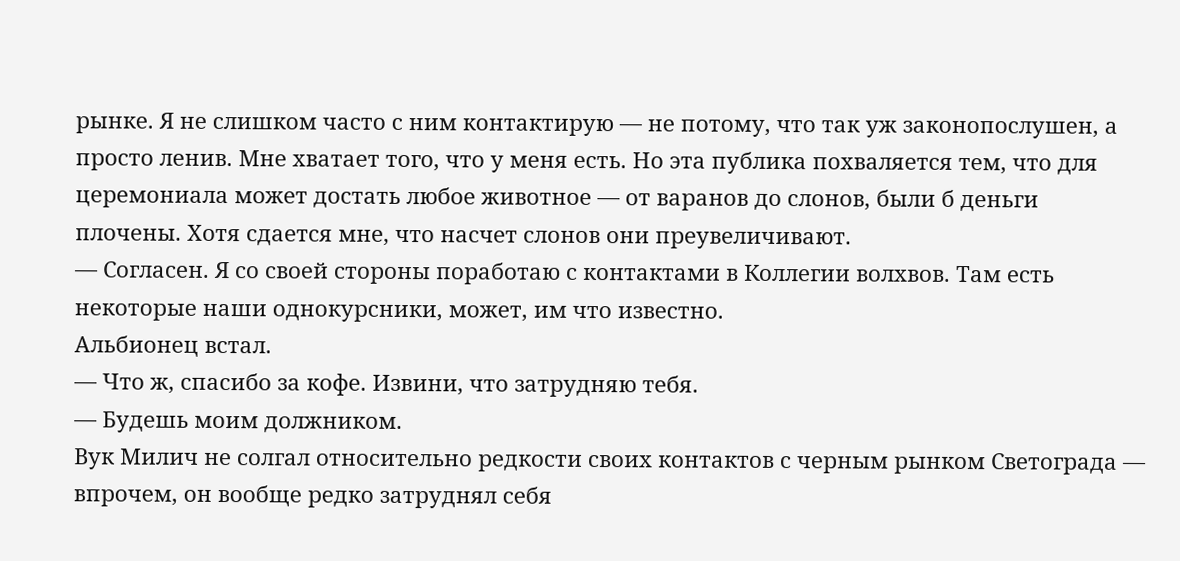рынке. Я не слишком часто с ним контактирую — не потому, что так уж законопослушен, а просто ленив. Мне хватает того, что у меня есть. Но эта публика похваляется тем, что для церемониала может достать любое животное — от варанов до слонов, были б деньги плочены. Хотя сдается мне, что насчет слонов они преувеличивают.
— Согласен. Я со своей стороны поработаю с контактами в Коллегии волхвов. Там есть некоторые наши однокурсники, может, им что известно.
Альбионец встал.
— Что ж, спасибо за кофе. Извини, что затрудняю тебя.
— Будешь моим должником.
Вук Милич не солгал относительно редкости своих контактов с черным рынком Светограда — впрочем, он вообще редко затруднял себя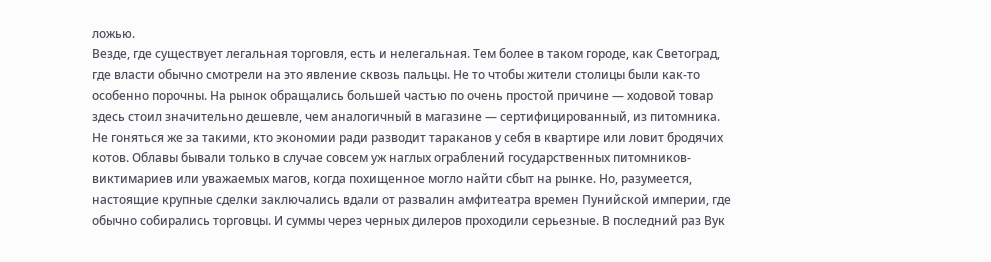ложью.
Везде, где существует легальная торговля, есть и нелегальная. Тем более в таком городе, как Светоград, где власти обычно смотрели на это явление сквозь пальцы. Не то чтобы жители столицы были как-то особенно порочны. На рынок обращались большей частью по очень простой причине — ходовой товар здесь стоил значительно дешевле, чем аналогичный в магазине — сертифицированный, из питомника. Не гоняться же за такими, кто экономии ради разводит тараканов у себя в квартире или ловит бродячих котов. Облавы бывали только в случае совсем уж наглых ограблений государственных питомников-виктимариев или уважаемых магов, когда похищенное могло найти сбыт на рынке. Но, разумеется, настоящие крупные сделки заключались вдали от развалин амфитеатра времен Пунийской империи, где обычно собирались торговцы. И суммы через черных дилеров проходили серьезные. В последний раз Вук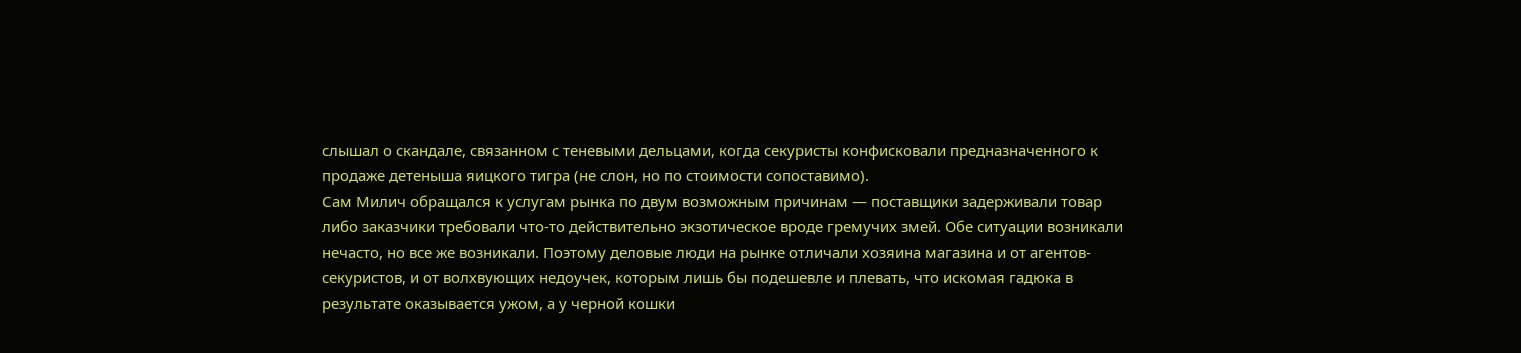слышал о скандале, связанном с теневыми дельцами, когда секуристы конфисковали предназначенного к продаже детеныша яицкого тигра (не слон, но по стоимости сопоставимо).
Сам Милич обращался к услугам рынка по двум возможным причинам — поставщики задерживали товар либо заказчики требовали что-то действительно экзотическое вроде гремучих змей. Обе ситуации возникали нечасто, но все же возникали. Поэтому деловые люди на рынке отличали хозяина магазина и от агентов-секуристов, и от волхвующих недоучек, которым лишь бы подешевле и плевать, что искомая гадюка в результате оказывается ужом, а у черной кошки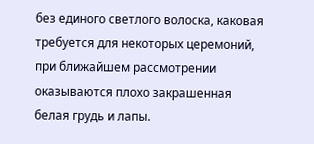без единого светлого волоска, каковая требуется для некоторых церемоний, при ближайшем рассмотрении оказываются плохо закрашенная белая грудь и лапы.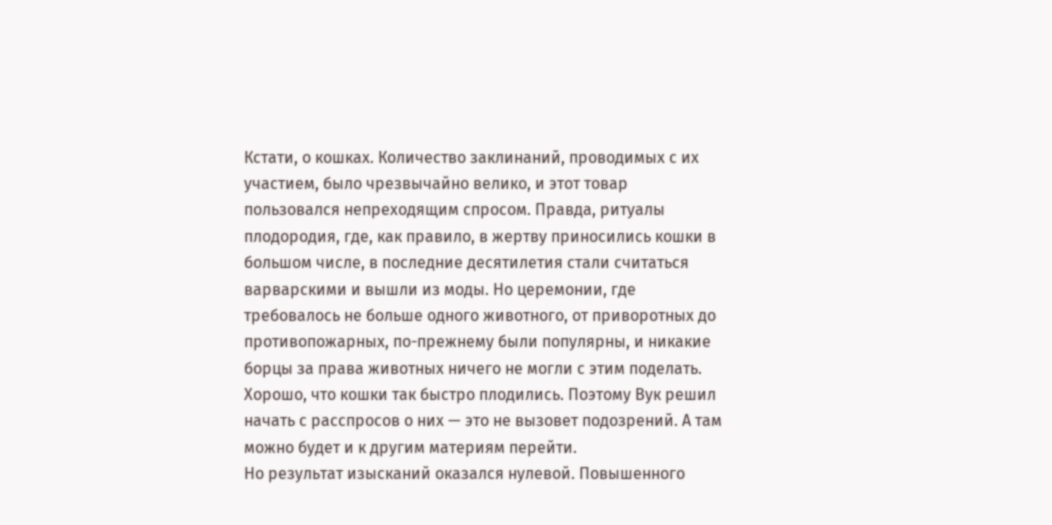Кстати, о кошках. Количество заклинаний, проводимых с их участием, было чрезвычайно велико, и этот товар пользовался непреходящим спросом. Правда, ритуалы плодородия, где, как правило, в жертву приносились кошки в большом числе, в последние десятилетия стали считаться варварскими и вышли из моды. Но церемонии, где требовалось не больше одного животного, от приворотных до противопожарных, по-прежнему были популярны, и никакие борцы за права животных ничего не могли с этим поделать. Хорошо, что кошки так быстро плодились. Поэтому Вук решил начать с расспросов о них — это не вызовет подозрений. А там можно будет и к другим материям перейти.
Но результат изысканий оказался нулевой. Повышенного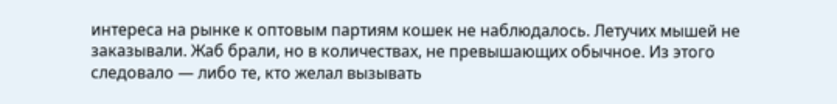интереса на рынке к оптовым партиям кошек не наблюдалось. Летучих мышей не заказывали. Жаб брали, но в количествах, не превышающих обычное. Из этого следовало — либо те, кто желал вызывать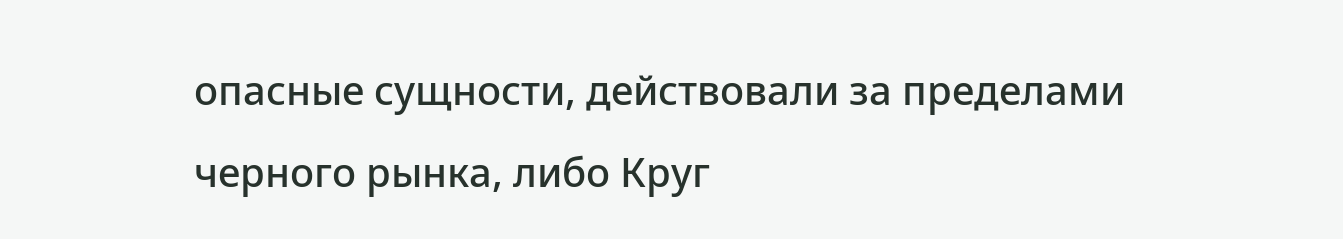опасные сущности, действовали за пределами черного рынка, либо Круг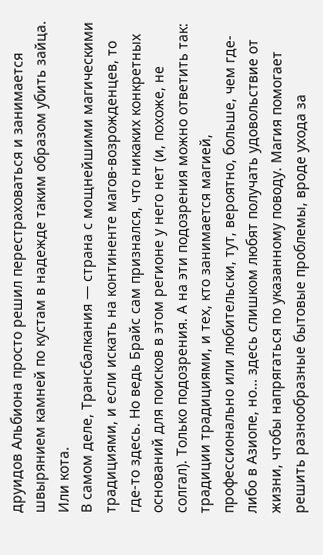друидов Альбиона просто решил перестраховаться и занимается швырянием камней по кустам в надежде таким образом убить зайца.
Или кота.
В самом деле, Трансбалкания — страна с мощнейшими магическими традициями, и если искать на континенте магов-возрожденцев, то где-то здесь. Но ведь Брайс сам признался, что никаких конкретных оснований для поисков в этом регионе у него нет (и, похоже, не солгал). Только подозрения. А на эти подозрения можно ответить так: традиции традициями, и тех, кто занимается магией, профессионально или любительски, тут, вероятно, больше, чем где-либо в Азиопе, но… здесь слишком любят получать удовольствие от жизни, чтобы напрягаться по указанному поводу. Магия помогает решить разнообразные бытовые проблемы, вроде ухода за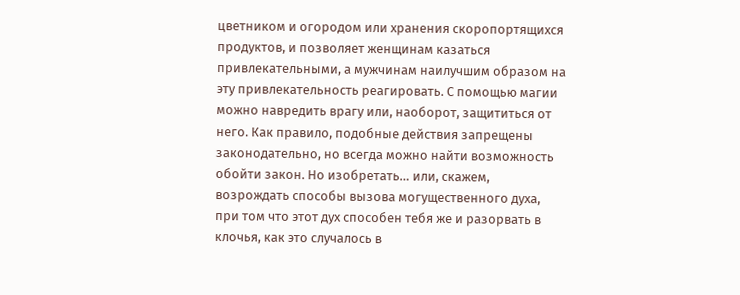цветником и огородом или хранения скоропортящихся продуктов, и позволяет женщинам казаться привлекательными, а мужчинам наилучшим образом на эту привлекательность реагировать. С помощью магии можно навредить врагу или, наоборот, защититься от него. Как правило, подобные действия запрещены законодательно, но всегда можно найти возможность обойти закон. Но изобретать… или, скажем, возрождать способы вызова могущественного духа, при том что этот дух способен тебя же и разорвать в клочья, как это случалось в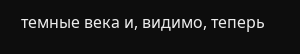темные века и, видимо, теперь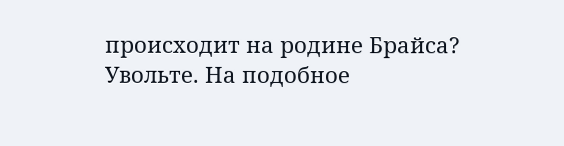происходит на родине Брайса? Увольте. На подобное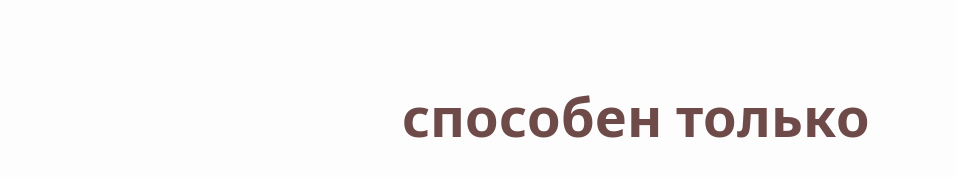способен только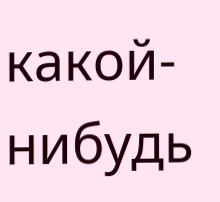какой-нибудь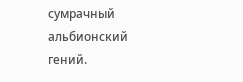сумрачный альбионский гений.